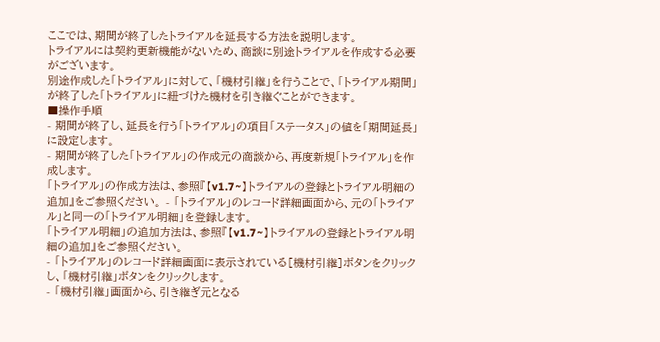ここでは、期間が終了したトライアルを延長する方法を説明します。
トライアルには契約更新機能がないため、商談に別途トライアルを作成する必要がございます。
別途作成した「トライアル」に対して、「機材引継」を行うことで、「トライアル期間」が終了した「トライアル」に紐づけた機材を引き継ぐことができます。
■操作手順
- 期間が終了し、延長を行う「トライアル」の項目「ステータス」の値を「期間延長」に設定します。
- 期間が終了した「トライアル」の作成元の商談から、再度新規「トライアル」を作成します。
「トライアル」の作成方法は、参照『【v1.7~】トライアルの登録とトライアル明細の追加』をご参照ください。 - 「トライアル」のレコード詳細画面から、元の「トライアル」と同一の「トライアル明細」を登録します。
「トライアル明細」の追加方法は、参照『【v1.7~】トライアルの登録とトライアル明細の追加』をご参照ください。
- 「トライアル」のレコード詳細画面に表示されている[機材引継]ボタンをクリックし、「機材引継」ボタンをクリックします。
- 「機材引継」画面から、引き継ぎ元となる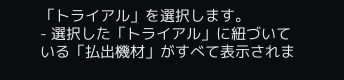「トライアル」を選択します。
- 選択した「トライアル」に紐づいている「払出機材」がすべて表示されま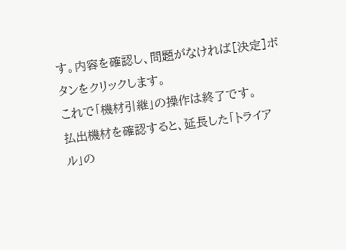す。内容を確認し、問題がなければ[決定]ボタンをクリックします。
これで「機材引継」の操作は終了です。
払出機材を確認すると、延長した「トライアル」の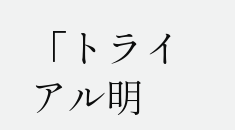「トライアル明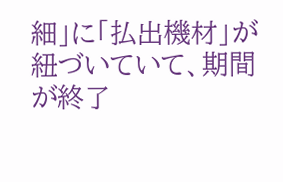細」に「払出機材」が紐づいていて、期間が終了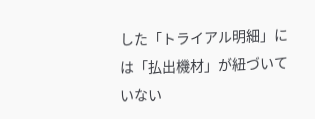した「トライアル明細」には「払出機材」が紐づいていない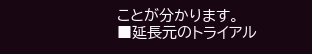ことが分かります。
■延長元のトライアル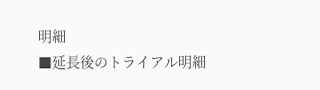明細
■延長後のトライアル明細